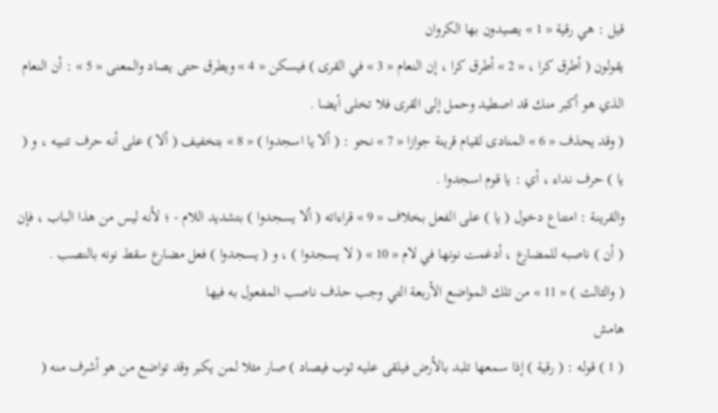قيل : هي رقية « 1 » يصيدون بها الكروان
يقولون ( أطرق كرا ، « 2 » أطرق كرا ، إن النعام « 3 » في القرى ) فيسكن « 4 » ويطرق حتى يصاد والمعنى « 5 » : أن النعام الذي هو أكبر منك قد اصطيد وحمل إلى القرى فلا تخلى أيضا .
( وقد يحذف « 6 » المنادى لقيام قرينة جوازا « 7 » نحو : ( ألا يا اسجدوا ) « 8 » بتخفيف ( ألا ) على أنه حرف تنبيه ، و ( يا ) حرف نداء ، أي : يا قوم اسجدوا .
والقرينة : امتناع دخول ( يا ) على الفعل بخلاف « 9 » قراءاته ( ألا يسجدوا ) بتشديد اللام - ؛ لأنه ليس من هذا الباب ، فإن ( أن ) ناصبه للمضارع ، أدغمت نونها في لام « 10 » ( لا يسجدوا ) ، و ( يسجدوا ) فعل مضارع سقط نونه بالنصب .
( والثالث ) « 11 » من تلك المواضع الأربعة التي وجب حذف ناصب المفعول به فيها
هامش
( 1 ) قوله : ( رقية ) إذا سمعها تلبد بالأرض فيلقى عليه ثوب فيصاد ) صار مثلا لمن يكبر وقد تواضع من هو أشرف منه (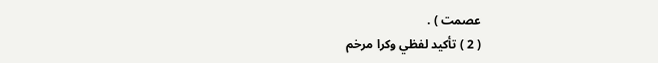عصمت ) .
( 2 ) تأكيد لفظي وكرا مرخم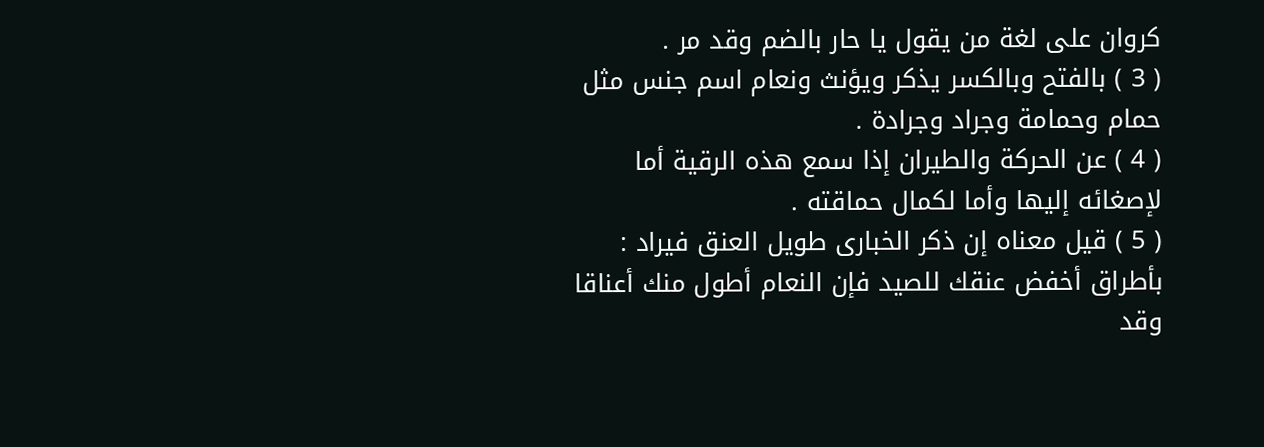كروان على لغة من يقول يا حار بالضم وقد مر .
( 3 ) بالفتح وبالكسر يذكر ويؤنث ونعام اسم جنس مثل حمام وحمامة وجراد وجرادة .
( 4 ) عن الحركة والطيران إذا سمع هذه الرقية أما لإصغائه إليها وأما لكمال حماقته .
( 5 ) قيل معناه إن ذكر الخبارى طويل العنق فيراد : بأطراق أخفض عنقك للصيد فإن النعام أطول منك أعناقا وقد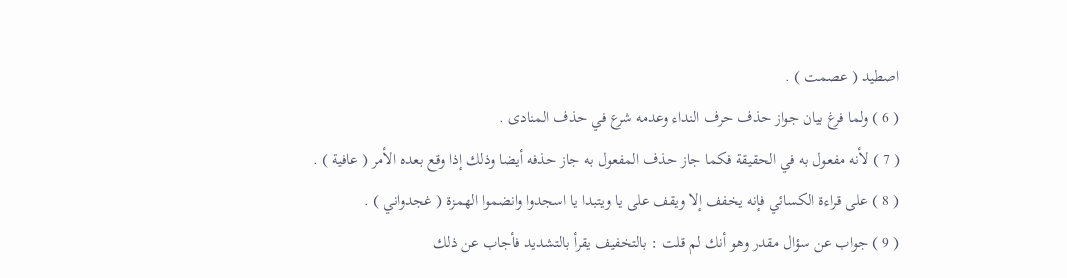اصطيد ( عصمت ) .
( 6 ) ولما فرغ بيان جواز حذف حرف النداء وعدمه شرع في حذف المنادى .
( 7 ) لأنه مفعول به في الحقيقة فكما جاز حذف المفعول به جاز حذفه أيضا وذلك إذا وقع بعده الأمر ( عافية ) .
( 8 ) على قراءة الكسائي فإنه يخفف إلا ويقف على يا ويتبدا يا اسجدوا وانضموا الهمزة ( غجدواني ) .
( 9 ) جواب عن سؤال مقدر وهو أنك لم قلت : بالتخفيف يقرأ بالتشديد فأجاب عن ذلك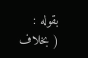بقوله :
( بخلاف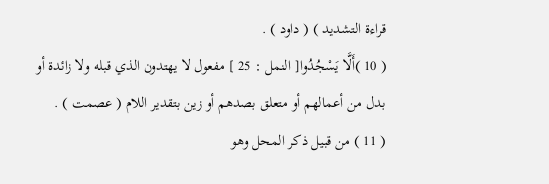قراءة التشديد ) ( داود ) .
( 10 )أَلَّا يَسْجُدُوا[ النمل : 25 ] مفعول لا يهتدون الذي قبله ولا زائدة أو بدل من أعمالهم أو متعلق بصدهم أو زين بتقدير اللام ( عصمت ) .
( 11 ) من قبيل ذكر المحل وهو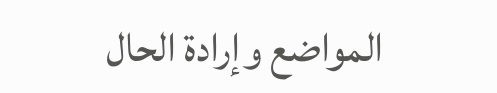المواضع وإرادة الحال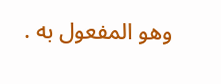وهو المفعول به .